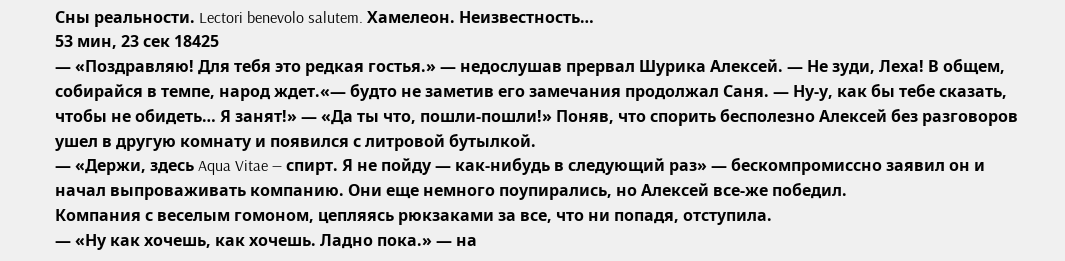Сны реальности. Lectori benevolo salutem. Хамелеон. Неизвестность…
53 мин, 23 сек 18425
— «Поздравляю! Для тебя это редкая гостья.» — недослушав прервал Шурика Алексей. — Не зуди, Леха! В общем, собирайся в темпе, народ ждет.«— будто не заметив его замечания продолжал Саня. — Ну-у, как бы тебе сказать, чтобы не обидеть… Я занят!» — «Да ты что, пошли-пошли!» Поняв, что спорить бесполезно Алексей без разговоров ушел в другую комнату и появился с литровой бутылкой.
— «Держи, здесь Aqua Vitae — спирт. Я не пойду — как-нибудь в следующий раз» — бескомпромиссно заявил он и начал выпроваживать компанию. Они еще немного поупирались, но Алексей все-же победил.
Компания с веселым гомоном, цепляясь рюкзаками за все, что ни попадя, отступила.
— «Ну как хочешь, как хочешь. Ладно пока.» — на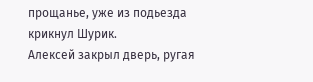прощанье, уже из подьезда крикнул Шурик.
Алексей закрыл дверь, ругая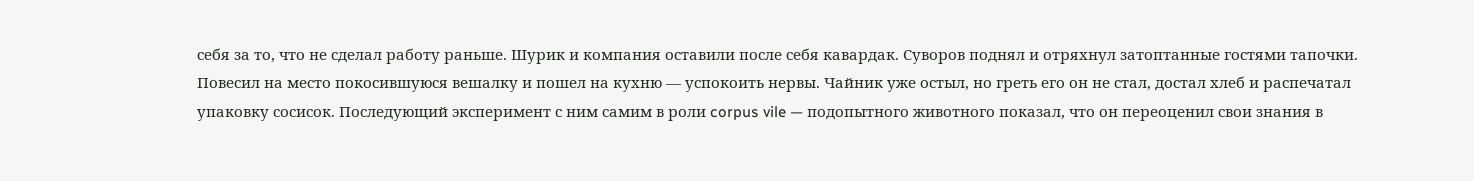себя за то, что не сделал работу раньше. Шурик и компания оставили после себя кавардак. Суворов поднял и отряхнул затоптанные гостями тапочки. Повесил на место покосившуюся вешалку и пошел на кухню — успокоить нервы. Чайник уже остыл, но греть его он не стал, достал хлеб и распечатал упаковку сосисок. Последующий эксперимент с ним самим в роли corpus vile — подопытного животного показал, что он переоценил свои знания в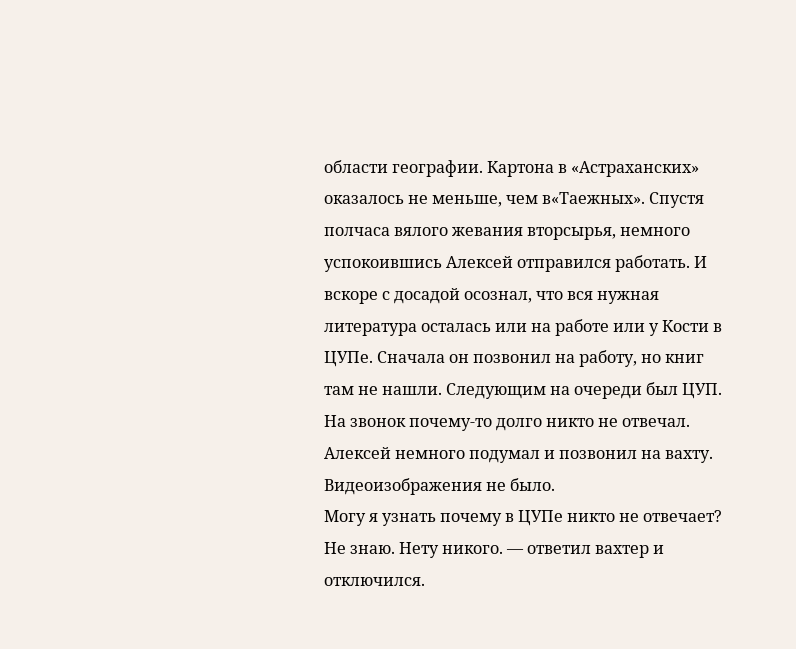области географии. Картона в «Астраханских» оказалось не меньше, чем в«Таежных». Спустя полчаса вялого жевания вторсырья, немного успокоившись Алексей отправился работать. И вскоре с досадой осознал, что вся нужная литература осталась или на работе или у Кости в ЦУПе. Сначала он позвонил на работу, но книг там не нашли. Следующим на очереди был ЦУП. На звонок почему-то долго никто не отвечал. Алексей немного подумал и позвонил на вахту.
Видеоизображения не было.
Могу я узнать почему в ЦУПе никто не отвечает?
Не знаю. Нету никого. — ответил вахтер и отключился.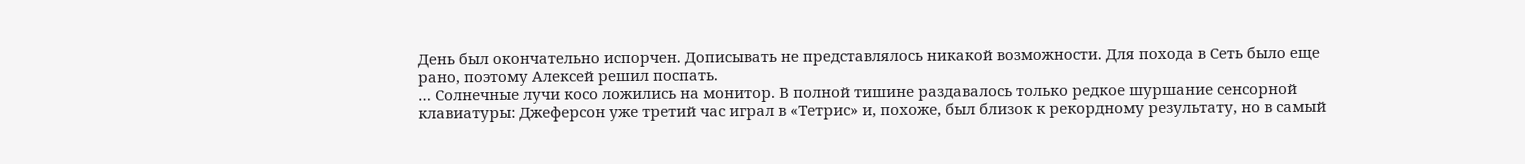День был окончательно испорчен. Дописывать не представлялось никакой возможности. Для похода в Сеть было еще рано, поэтому Алексей решил поспать.
… Солнечные лучи косо ложились на монитор. В полной тишине раздавалось только редкое шуршание сенсорной клавиатуры: Джеферсон уже третий час играл в «Тетрис» и, похоже, был близок к рекордному результату, но в самый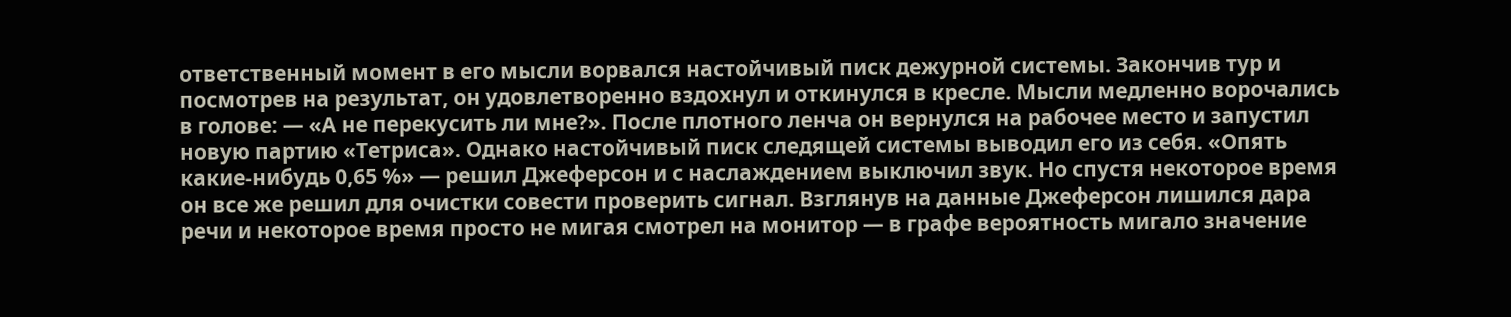ответственный момент в его мысли ворвался настойчивый писк дежурной системы. Закончив тур и посмотрев на результат, он удовлетворенно вздохнул и откинулся в кресле. Мысли медленно ворочались в голове: — «А не перекусить ли мне?». После плотного ленча он вернулся на рабочее место и запустил новую партию «Тетриса». Однако настойчивый писк следящей системы выводил его из себя. «Опять какие-нибудь 0,65 %» — решил Джеферсон и с наслаждением выключил звук. Но спустя некоторое время он все же решил для очистки совести проверить сигнал. Взглянув на данные Джеферсон лишился дара речи и некоторое время просто не мигая смотрел на монитор — в графе вероятность мигало значение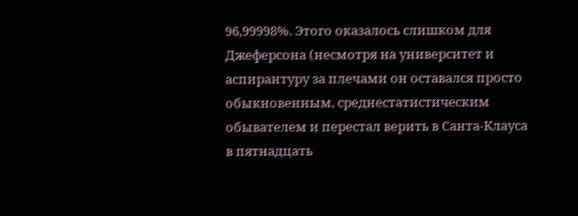96,99998%. Этого оказалось слишком для Джеферсона (несмотря на университет и аспирантуру за плечами он оставался просто обыкновенным, среднестатистическим обывателем и перестал верить в Санта-Клауса в пятнадцать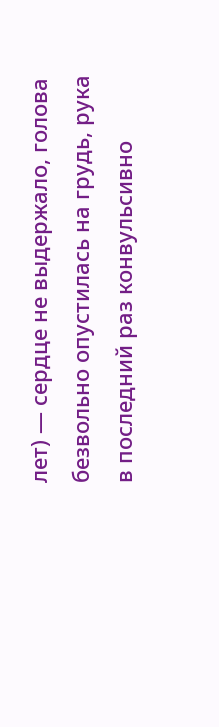лет) — сердце не выдержало, голова безвольно опустилась на грудь, рука в последний раз конвульсивно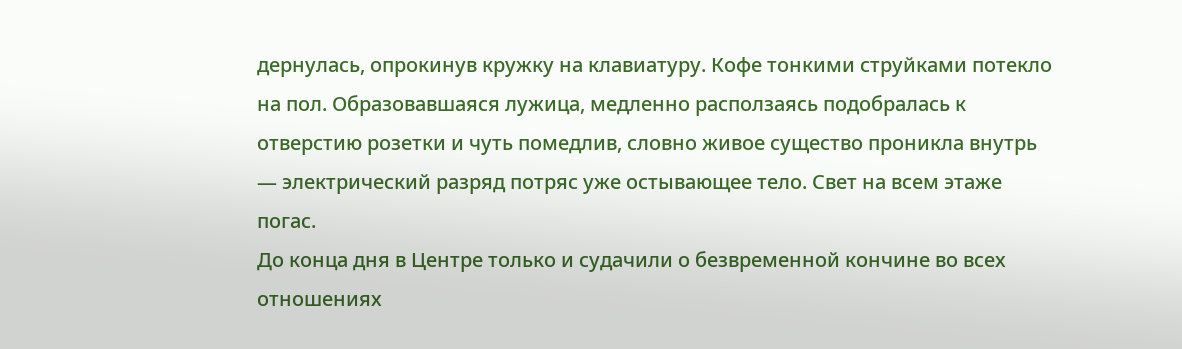дернулась, опрокинув кружку на клавиатуру. Кофе тонкими струйками потекло на пол. Образовавшаяся лужица, медленно расползаясь подобралась к отверстию розетки и чуть помедлив, словно живое существо проникла внутрь — электрический разряд потряс уже остывающее тело. Свет на всем этаже погас.
До конца дня в Центре только и судачили о безвременной кончине во всех отношениях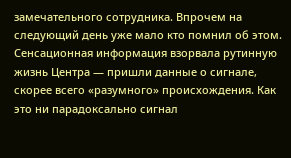замечательного сотрудника. Впрочем на следующий день уже мало кто помнил об этом. Сенсационная информация взорвала рутинную жизнь Центра — пришли данные о сигнале, скорее всего «разумного» происхождения. Как это ни парадоксально сигнал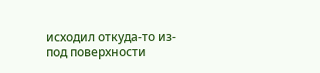исходил откуда-то из-под поверхности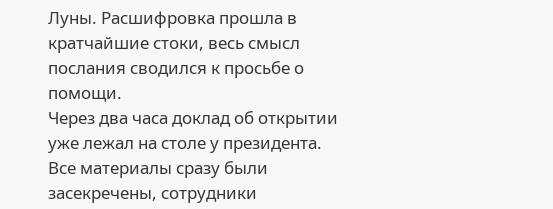Луны. Расшифровка прошла в кратчайшие стоки, весь смысл послания сводился к просьбе о помощи.
Через два часа доклад об открытии уже лежал на столе у президента. Все материалы сразу были засекречены, сотрудники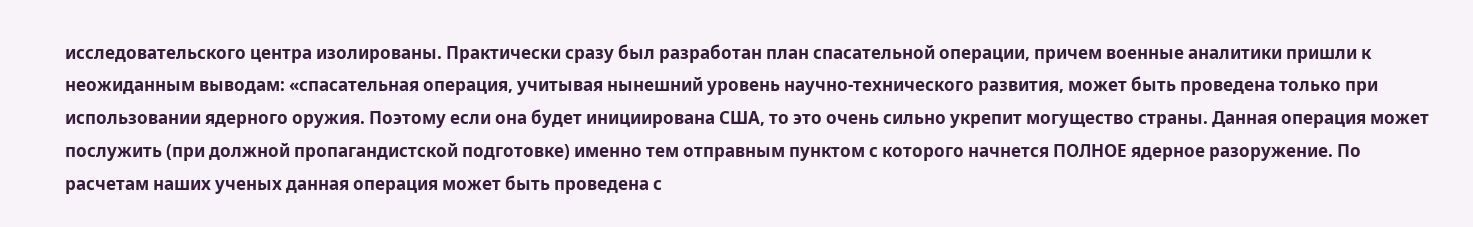исследовательского центра изолированы. Практически сразу был разработан план спасательной операции, причем военные аналитики пришли к неожиданным выводам: «спасательная операция, учитывая нынешний уровень научно-технического развития, может быть проведена только при использовании ядерного оружия. Поэтому если она будет инициирована США, то это очень сильно укрепит могущество страны. Данная операция может послужить (при должной пропагандистской подготовке) именно тем отправным пунктом с которого начнется ПОЛНОЕ ядерное разоружение. По расчетам наших ученых данная операция может быть проведена с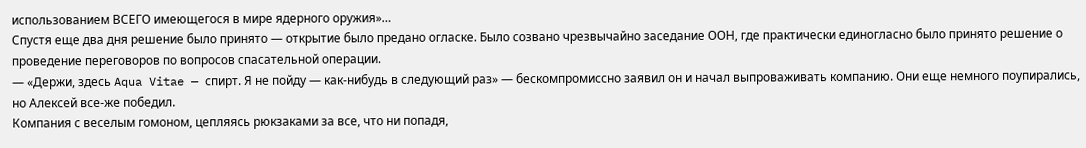использованием ВСЕГО имеющегося в мире ядерного оружия»…
Спустя еще два дня решение было принято — открытие было предано огласке. Было созвано чрезвычайно заседание ООН, где практически единогласно было принято решение о проведение переговоров по вопросов спасательной операции.
— «Держи, здесь Aqua Vitae — спирт. Я не пойду — как-нибудь в следующий раз» — бескомпромиссно заявил он и начал выпроваживать компанию. Они еще немного поупирались, но Алексей все-же победил.
Компания с веселым гомоном, цепляясь рюкзаками за все, что ни попадя,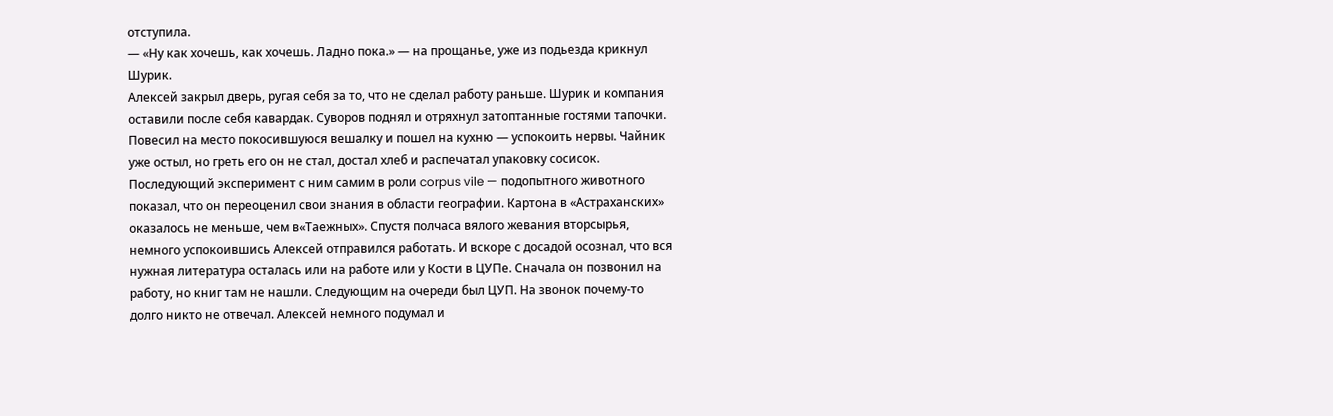отступила.
— «Ну как хочешь, как хочешь. Ладно пока.» — на прощанье, уже из подьезда крикнул Шурик.
Алексей закрыл дверь, ругая себя за то, что не сделал работу раньше. Шурик и компания оставили после себя кавардак. Суворов поднял и отряхнул затоптанные гостями тапочки. Повесил на место покосившуюся вешалку и пошел на кухню — успокоить нервы. Чайник уже остыл, но греть его он не стал, достал хлеб и распечатал упаковку сосисок. Последующий эксперимент с ним самим в роли corpus vile — подопытного животного показал, что он переоценил свои знания в области географии. Картона в «Астраханских» оказалось не меньше, чем в«Таежных». Спустя полчаса вялого жевания вторсырья, немного успокоившись Алексей отправился работать. И вскоре с досадой осознал, что вся нужная литература осталась или на работе или у Кости в ЦУПе. Сначала он позвонил на работу, но книг там не нашли. Следующим на очереди был ЦУП. На звонок почему-то долго никто не отвечал. Алексей немного подумал и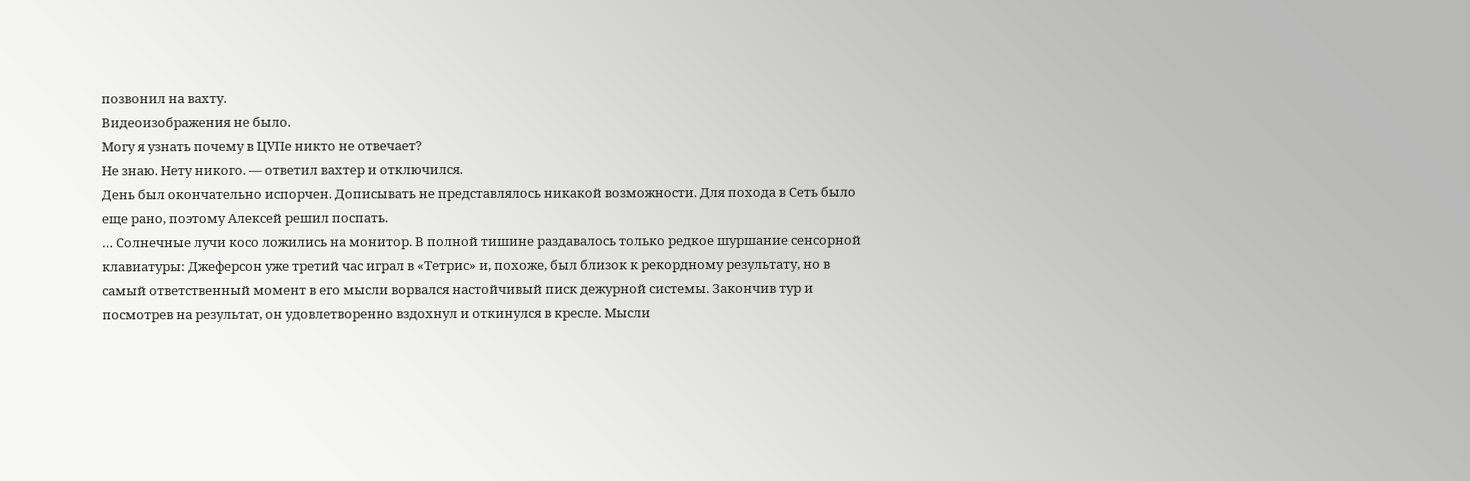позвонил на вахту.
Видеоизображения не было.
Могу я узнать почему в ЦУПе никто не отвечает?
Не знаю. Нету никого. — ответил вахтер и отключился.
День был окончательно испорчен. Дописывать не представлялось никакой возможности. Для похода в Сеть было еще рано, поэтому Алексей решил поспать.
… Солнечные лучи косо ложились на монитор. В полной тишине раздавалось только редкое шуршание сенсорной клавиатуры: Джеферсон уже третий час играл в «Тетрис» и, похоже, был близок к рекордному результату, но в самый ответственный момент в его мысли ворвался настойчивый писк дежурной системы. Закончив тур и посмотрев на результат, он удовлетворенно вздохнул и откинулся в кресле. Мысли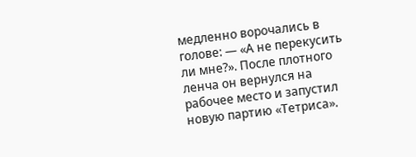медленно ворочались в голове: — «А не перекусить ли мне?». После плотного ленча он вернулся на рабочее место и запустил новую партию «Тетриса».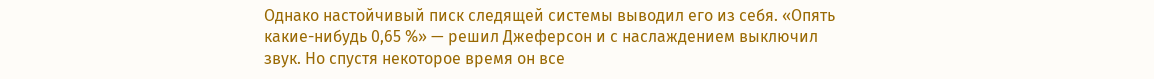Однако настойчивый писк следящей системы выводил его из себя. «Опять какие-нибудь 0,65 %» — решил Джеферсон и с наслаждением выключил звук. Но спустя некоторое время он все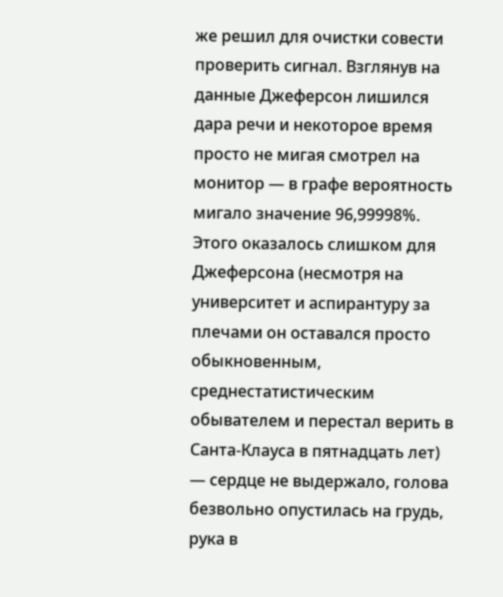же решил для очистки совести проверить сигнал. Взглянув на данные Джеферсон лишился дара речи и некоторое время просто не мигая смотрел на монитор — в графе вероятность мигало значение 96,99998%. Этого оказалось слишком для Джеферсона (несмотря на университет и аспирантуру за плечами он оставался просто обыкновенным, среднестатистическим обывателем и перестал верить в Санта-Клауса в пятнадцать лет) — сердце не выдержало, голова безвольно опустилась на грудь, рука в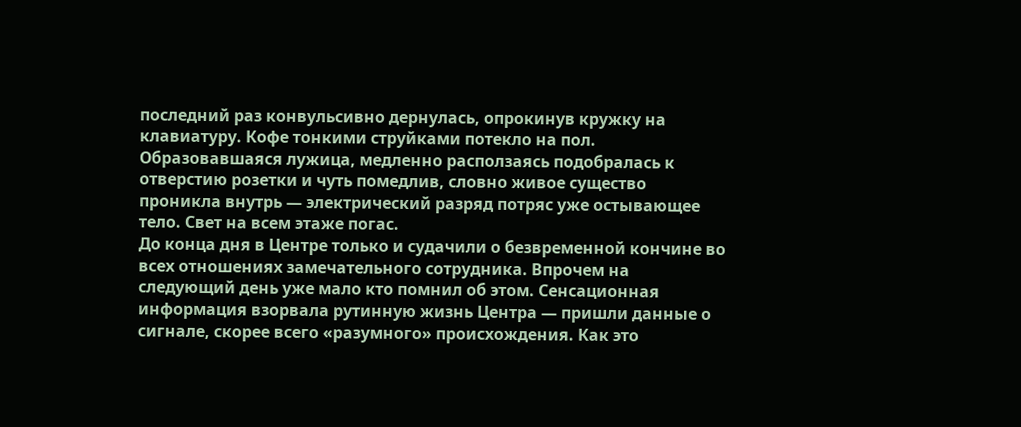последний раз конвульсивно дернулась, опрокинув кружку на клавиатуру. Кофе тонкими струйками потекло на пол. Образовавшаяся лужица, медленно расползаясь подобралась к отверстию розетки и чуть помедлив, словно живое существо проникла внутрь — электрический разряд потряс уже остывающее тело. Свет на всем этаже погас.
До конца дня в Центре только и судачили о безвременной кончине во всех отношениях замечательного сотрудника. Впрочем на следующий день уже мало кто помнил об этом. Сенсационная информация взорвала рутинную жизнь Центра — пришли данные о сигнале, скорее всего «разумного» происхождения. Как это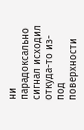ни парадоксально сигнал исходил откуда-то из-под поверхности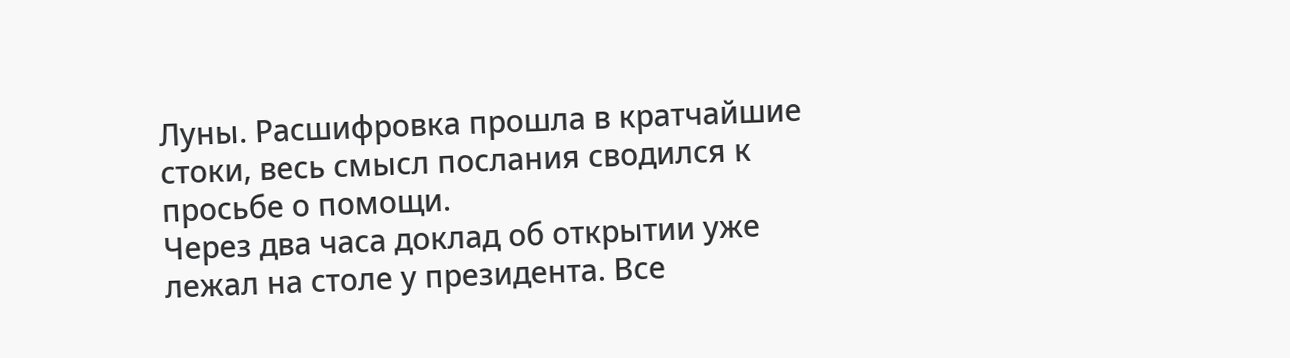Луны. Расшифровка прошла в кратчайшие стоки, весь смысл послания сводился к просьбе о помощи.
Через два часа доклад об открытии уже лежал на столе у президента. Все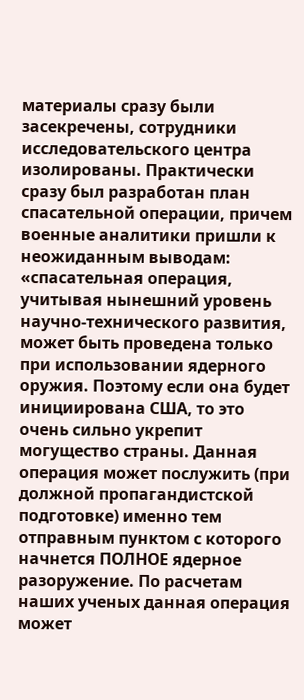материалы сразу были засекречены, сотрудники исследовательского центра изолированы. Практически сразу был разработан план спасательной операции, причем военные аналитики пришли к неожиданным выводам: «спасательная операция, учитывая нынешний уровень научно-технического развития, может быть проведена только при использовании ядерного оружия. Поэтому если она будет инициирована США, то это очень сильно укрепит могущество страны. Данная операция может послужить (при должной пропагандистской подготовке) именно тем отправным пунктом с которого начнется ПОЛНОЕ ядерное разоружение. По расчетам наших ученых данная операция может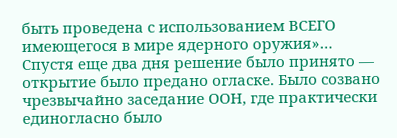быть проведена с использованием ВСЕГО имеющегося в мире ядерного оружия»…
Спустя еще два дня решение было принято — открытие было предано огласке. Было созвано чрезвычайно заседание ООН, где практически единогласно было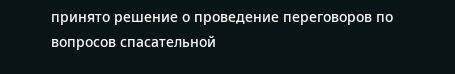принято решение о проведение переговоров по вопросов спасательной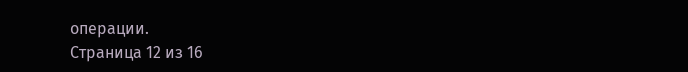операции.
Страница 12 из 16